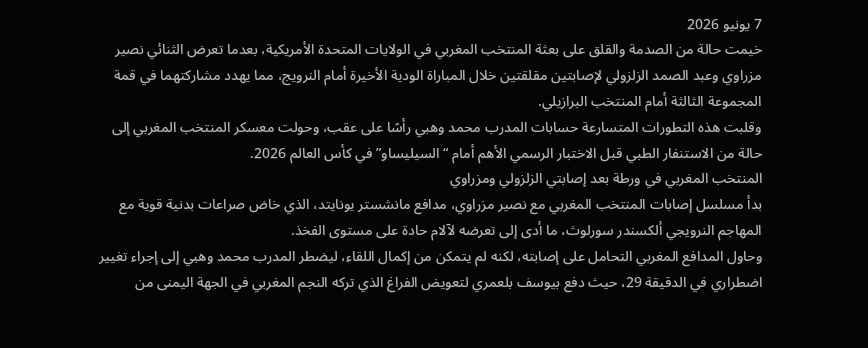7 يونيو 2026
خيمت حالة من الصدمة والقلق على بعثة المنتخب المغربي في الولايات المتحدة الأمريكية، بعدما تعرض الثنائي نصير مزراوي وعبد الصمد الزلزولي لإصابتين مقلقتين خلال المباراة الودية الأخيرة أمام النرويج، مما يهدد مشاركتهما في قمة المجموعة الثالثة أمام المنتخب البرازيلي.
وقلبت هذه التطورات المتسارعة حسابات المدرب محمد وهبي رأسًا على عقب، وحولت معسكر المنتخب المغربي إلى حالة من الاستنفار الطبي قبل الاختبار الرسمي الأهم أمام “السيليساو” في كأس العالم 2026.
المنتخب المغربي في ورطة بعد إصابتي الزلزولي ومزراوي
بدأ مسلسل إصابات المنتخب المغربي مع نصير مزراوي، مدافع مانشستر يونايتد، الذي خاض صراعات بدنية قوية مع المهاجم النرويجي ألكسندر سورلوث، ما أدى إلى تعرضه لآلام حادة على مستوى الفخذ.
وحاول المدافع المغربي التحامل على إصابته، لكنه لم يتمكن من إكمال اللقاء، ليضطر المدرب محمد وهبي إلى إجراء تغيير اضطراري في الدقيقة 29، حيث دفع بيوسف بلعمري لتعويض الفراغ الذي تركه النجم المغربي في الجهة اليمنى من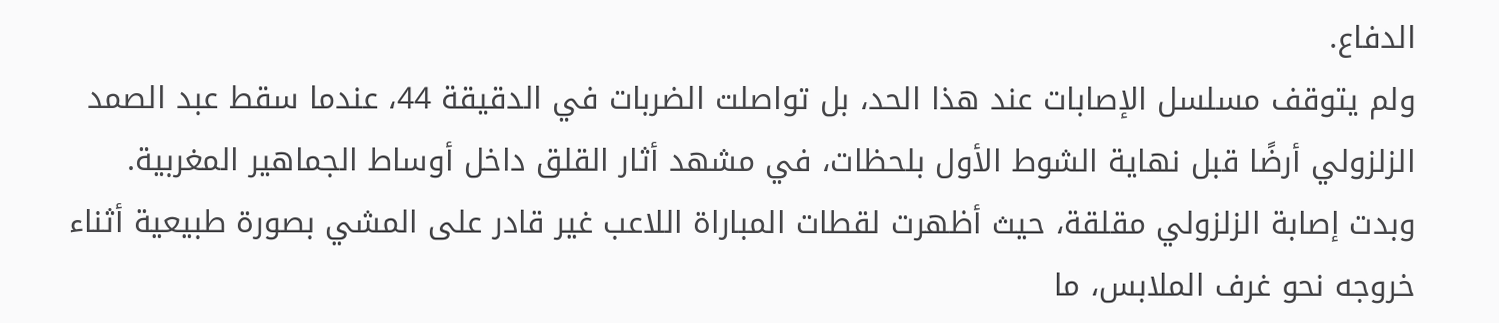الدفاع.
ولم يتوقف مسلسل الإصابات عند هذا الحد، بل تواصلت الضربات في الدقيقة 44، عندما سقط عبد الصمد الزلزولي أرضًا قبل نهاية الشوط الأول بلحظات، في مشهد أثار القلق داخل أوساط الجماهير المغربية.
وبدت إصابة الزلزولي مقلقة، حيث أظهرت لقطات المباراة اللاعب غير قادر على المشي بصورة طبيعية أثناء خروجه نحو غرف الملابس، ما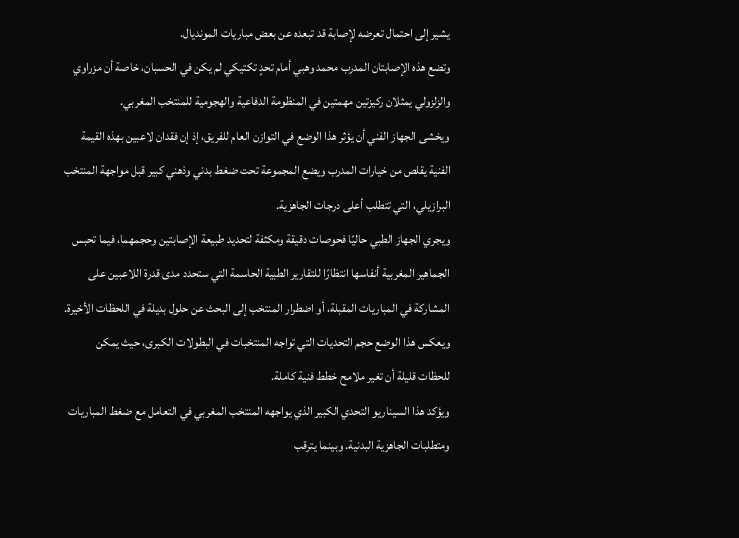يشير إلى احتمال تعرضه لإصابة قد تبعده عن بعض مباريات المونديال.
وتضع هذه الإصابتان المدرب محمد وهبي أمام تحدٍ تكتيكي لم يكن في الحسبان، خاصة أن مزراوي والزلزولي يمثلان ركيزتين مهمتين في المنظومة الدفاعية والهجومية للمنتخب المغربي.
ويخشى الجهاز الفني أن يؤثر هذا الوضع في التوازن العام للفريق، إذ إن فقدان لاعبين بهذه القيمة الفنية يقلص من خيارات المدرب ويضع المجموعة تحت ضغط بدني وذهني كبير قبل مواجهة المنتخب البرازيلي، التي تتطلب أعلى درجات الجاهزية.
ويجري الجهاز الطبي حاليًا فحوصات دقيقة ومكثفة لتحديد طبيعة الإصابتين وحجمهما، فيما تحبس الجماهير المغربية أنفاسها انتظارًا للتقارير الطبية الحاسمة التي ستحدد مدى قدرة اللاعبين على المشاركة في المباريات المقبلة، أو اضطرار المنتخب إلى البحث عن حلول بديلة في اللحظات الأخيرة.
ويعكس هذا الوضع حجم التحديات التي تواجه المنتخبات في البطولات الكبرى، حيث يمكن للحظات قليلة أن تغير ملامح خطط فنية كاملة.
ويؤكد هذا السيناريو التحدي الكبير الذي يواجهه المنتخب المغربي في التعامل مع ضغط المباريات ومتطلبات الجاهزية البدنية. وبينما يترقب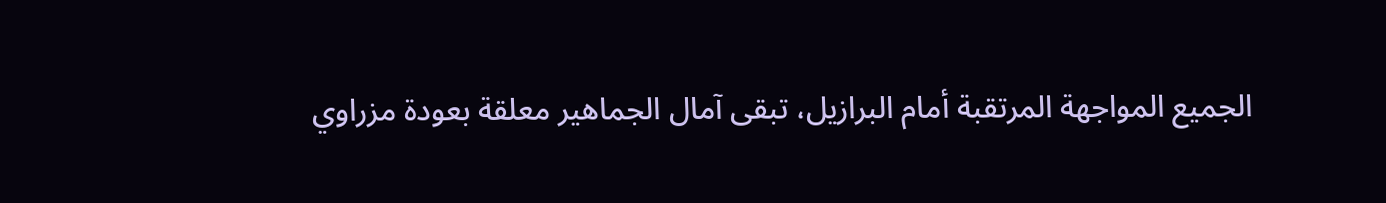الجميع المواجهة المرتقبة أمام البرازيل، تبقى آمال الجماهير معلقة بعودة مزراوي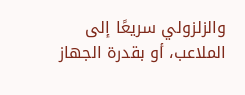والزلزولي سريعًا إلى الملاعب، أو بقدرة الجهاز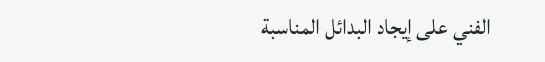الفني على إيجاد البدائل المناسبة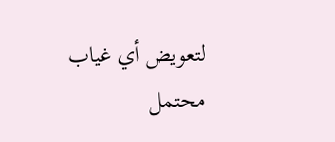لتعويض أي غياب محتمل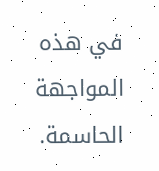في هذه المواجهة الحاسمة.